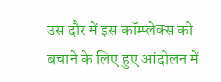उस दौर में इस कॉम्प्लेक्स को बचाने के लिए हुए आंदोलन में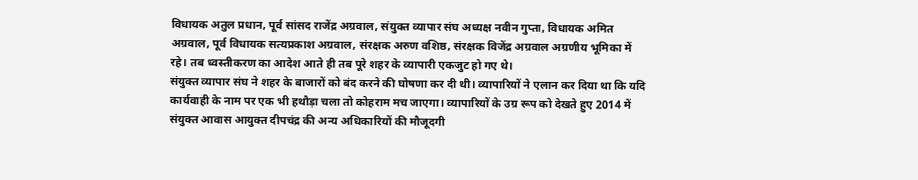विधायक अतुल प्रधान, पूर्व सांसद राजेंद्र अग्रवाल, संयुक्त व्यापार संघ अध्यक्ष नवीन गुप्ता, विधायक अमित अग्रवाल, पूर्व विधायक सत्यप्रकाश अग्रवाल, संरक्षक अरुण वशिष्ठ, संरक्षक विजेंद्र अग्रवाल अग्रणीय भूमिका में रहे। तब ध्वस्तीकरण का आदेश आते ही तब पूरे शहर के व्यापारी एकजुट हो गए थे।
संयुक्त व्यापार संघ ने शहर के बाजारों को बंद करने की घोषणा कर दी थी। व्यापारियों ने एलान कर दिया था कि यदि कार्यवाही के नाम पर एक भी हथौड़ा चला तो कोहराम मच जाएगा। व्यापारियों के उग्र रूप को देखते हुए 2014 में संयुक्त आवास आयुक्त दीपचंद्र की अन्य अधिकारियों की मौजूदगी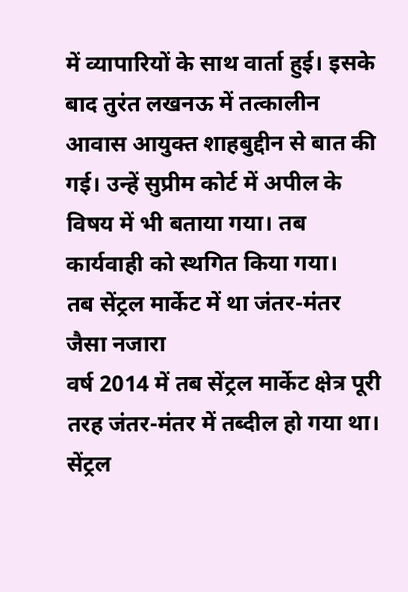में व्यापारियों के साथ वार्ता हुई। इसके बाद तुरंत लखनऊ में तत्कालीन आवास आयुक्त शाहबुद्दीन से बात की गई। उन्हें सुप्रीम कोर्ट में अपील के विषय में भी बताया गया। तब कार्यवाही को स्थगित किया गया।
तब सेंट्रल मार्केट में था जंतर-मंतर जैसा नजारा
वर्ष 2014 में तब सेंट्रल मार्केट क्षेत्र पूरी तरह जंतर-मंतर में तब्दील हो गया था। सेंट्रल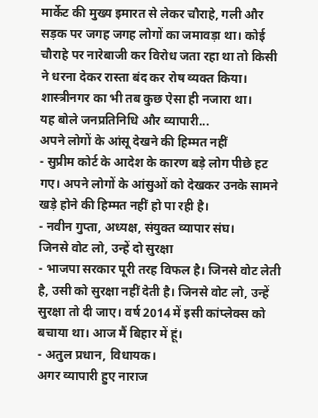मार्केट की मुख्य इमारत से लेकर चौराहे, गली और सड़क पर जगह जगह लोगों का जमावड़ा था। कोई चौराहे पर नारेबाजी कर विरोध जता रहा था तो किसी ने धरना देकर रास्ता बंद कर रोष व्यक्त किया। शास्त्रीनगर का भी तब कुछ ऐसा ही नजारा था।
यह बोले जनप्रतिनिधि और व्यापारी...
अपने लोगों के आंसू देखने की हिम्मत नहीं
- सुप्रीम कोर्ट के आदेश के कारण बड़े लोग पीछे हट गए। अपने लोगों के आंसुओं को देखकर उनके सामने खड़े होने की हिम्मत नहीं हो पा रही है।
- नवीन गुप्ता, अध्यक्ष, संयुक्त व्यापार संघ।
जिनसे वोट लो, उन्हें दो सुरक्षा
- भाजपा सरकार पूरी तरह विफल है। जिनसे वोट लेती है, उसी को सुरक्षा नहीं देती है। जिनसे वोट लो, उन्हें सुरक्षा तो दी जाए। वर्ष 2014 में इसी कांप्लेक्स को बचाया था। आज मैं बिहार में हूं।
- अतुल प्रधान, विधायक।
अगर व्यापारी हुए नाराज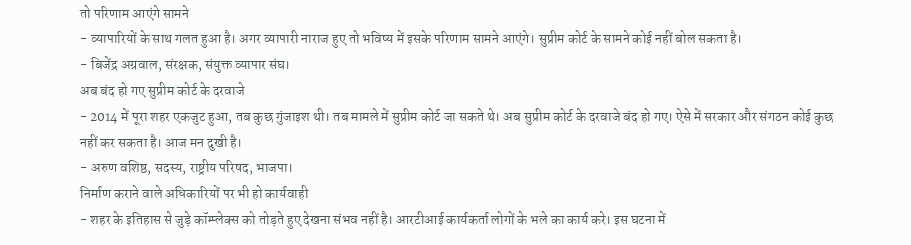तो परिणाम आएंगे सामने
- व्यापारियों के साथ गलत हुआ है। अगर व्यापारी नाराज हुए तो भविष्य में इसके परिणाम सामने आएंगे। सुप्रीम कोर्ट के सामने कोई नहीं बोल सकता है।
- बिजेंद्र अग्रवाल, संरक्षक, संयुक्त व्यापार संघ।
अब बंद हो गए सुप्रीम कोर्ट के दरवाजे
- 2014 में पूरा शहर एकजुट हुआ, तब कुछ गुंजाइश थी। तब मामले में सुप्रीम कोर्ट जा सकते थे। अब सुप्रीम कोर्ट के दरवाजे बंद हो गए। ऐसे में सरकार और संगठन कोई कुछ नहीं कर सकता है। आज मन दुखी है।
- अरुण वशिष्ठ, सदस्य, राष्ट्रीय परिषद, भाजपा।
निर्माण कराने वाले अधिकारियों पर भी हो कार्यवाही
- शहर के इतिहास से जुड़े कॉम्प्लेक्स को तोड़ते हुए देखना संभव नहीं है। आरटीआई कार्यकर्ता लोगों के भले का कार्य करे। इस घटना में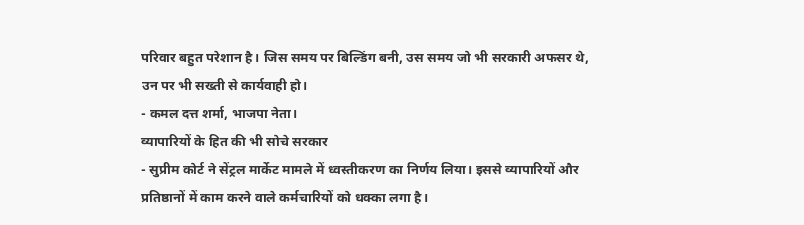परिवार बहुत परेशान है। जिस समय पर बिल्डिंग बनी, उस समय जो भी सरकारी अफसर थे, उन पर भी सख्ती से कार्यवाही हो।
- कमल दत्त शर्मा, भाजपा नेता।
व्यापारियों के हित की भी सोचे सरकार
- सुप्रीम कोर्ट ने सेंट्रल मार्केट मामले में ध्वस्तीकरण का निर्णय लिया। इससे व्यापारियों और प्रतिष्ठानों में काम करने वाले कर्मचारियों को धक्का लगा है।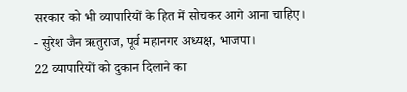सरकार को भी व्यापारियों के हित में सोचकर आगे आना चाहिए।
- सुरेश जैन ऋतुराज, पूर्व महानगर अध्यक्ष, भाजपा।
22 व्यापारियों को दुकान दिलाने का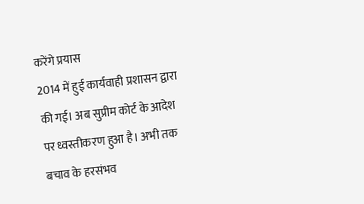करेंगे प्रयास
2014 में हुई कार्यवाही प्रशासन द्वारा की गई। अब सुप्रीम कोर्ट के आदेश पर ध्वस्तीकरण हुआ है। अभी तक बचाव के हरसंभव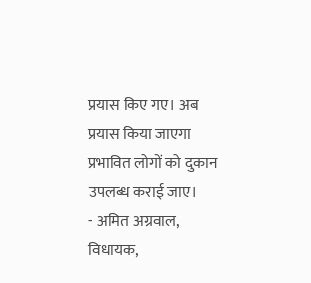प्रयास किए गए। अब प्रयास किया जाएगा प्रभावित लोगों को दुकान उपलब्ध कराई जाए।
- अमित अग्रवाल, विधायक,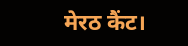मेरठ कैंट।